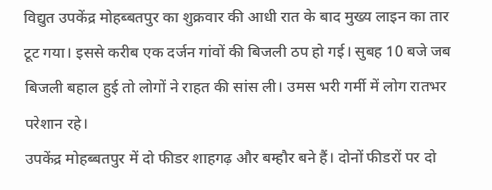विद्युत उपकेंद्र मोहब्बतपुर का शुक्रवार की आधी रात के बाद मुख्य लाइन का तार टूट गया। इससे करीब एक दर्जन गांवों की बिजली ठप हो गई। सुबह 10 बजे जब बिजली बहाल हुई तो लोगों ने राहत की सांस ली। उमस भरी गर्मी में लोग रातभर परेशान रहे।
उपकेंद्र मोहब्बतपुर में दो फीडर शाहगढ़ और बम्हौर बने हैं। दोनों फीडरों पर दो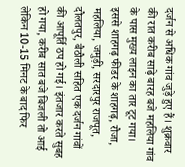दर्जन से अधिक गांव जुड़े हुए हैं। शुक्रवार की रात करीब साढ़े बारह बजे महलिया गांव के पास मुख्य लाइन का तार टूट गया। इससे शाहगढ़ फीडर के शाहगढ़, रौजा, महलिया, जमुड़ी, सरदारपुर राजपूत, दौलतपुर, बैठौली सहित एक दर्जन गांवों की आपूर्ति ठप हो गई। इंतजार करते सुबह हो गया, करीब सात बजे बिजली तो आई लेकिन 10-15 मिनट के बाद फिर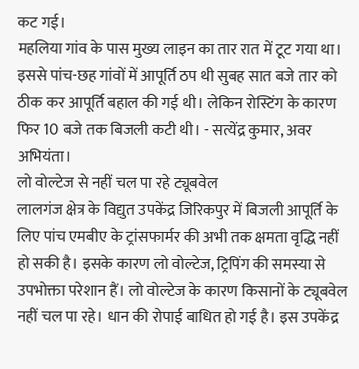कट गई।
महलिया गांव के पास मुख्य लाइन का तार रात में टूट गया था। इससे पांच-छह गांवों में आपूर्ति ठप थी सुबह सात बजे तार को ठीक कर आपूर्ति बहाल की गई थी। लेकिन रोस्टिंग के कारण फिर 10 बजे तक बिजली कटी थी। - सत्येंद्र कुमार, अवर अभियंता।
लो वोल्टेज से नहीं चल पा रहे ट्यूबवेल
लालगंज क्षेत्र के विद्युत उपकेंद्र जिरिकपुर में बिजली आपूर्ति के लिए पांच एमबीए के ट्रांसफार्मर की अभी तक क्षमता वृद्धि नहीं हो सकी है। इसके कारण लो वोल्टेज, ट्रिपिंग की समस्या से उपभोक्ता परेशान हैं। लो वोल्टेज के कारण किसानों के ट्यूबवेल नहीं चल पा रहे। धान की रोपाई बाधित हो गई है। इस उपकेंद्र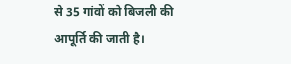से 35 गांवों को बिजली की आपूर्ति की जाती है।